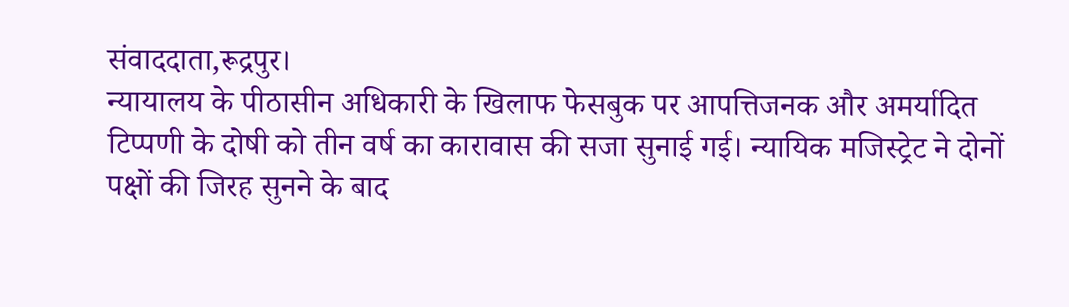संवाददाता,रूद्रपुर।
न्यायालय के पीठासीन अधिकारी के खिलाफ फेसबुक पर आपत्तिजनक और अमर्यादित टिप्पणी के दोषी को तीन वर्ष का कारावास की सजा सुनाई गई। न्यायिक मजिस्ट्रेट ने दोनों पक्षों की जिरह सुनने के बाद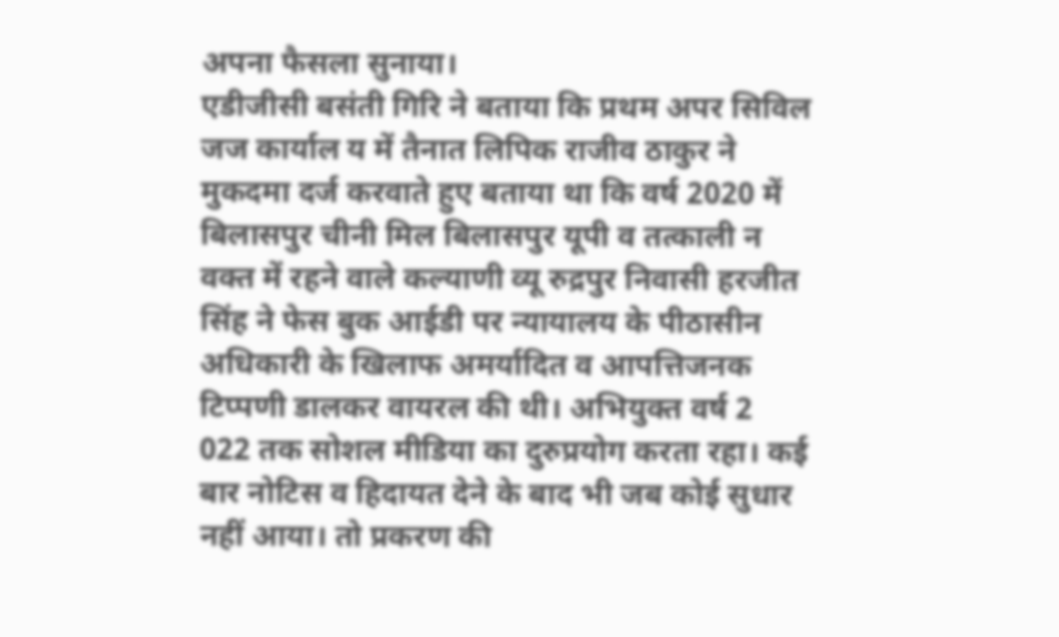अपना फैसला सुनाया।
एडीजीसी बसंती गिरि ने बताया कि प्रथम अपर सिविल जज कार्याल य में तैनात लिपिक राजीव ठाकुर ने मुकदमा दर्ज करवाते हुए बताया था कि वर्ष 2020 में बिलासपुर चीनी मिल बिलासपुर यूपी व तत्काली न वक्त में रहने वाले कल्याणी व्यू रुद्रपुर निवासी हरजीत सिंह ने फेस बुक आईडी पर न्यायालय के पीठासीन अधिकारी के खिलाफ अमर्यादित व आपत्तिजनक टिप्पणी डालकर वायरल की थी। अभियुक्त वर्ष 2 022 तक सोशल मीडिया का दुरुप्रयोग करता रहा। कई बार नोटिस व हिदायत देने के बाद भी जब कोई सुधार नहीं आया। तो प्रकरण की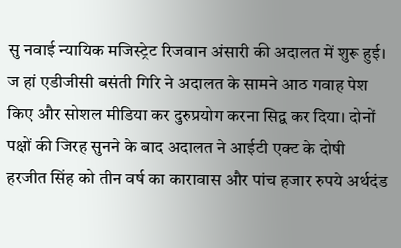सु नवाई न्यायिक मजिस्ट्रेट रिजवान अंसारी की अदालत में शुरू हुई। ज हां एडीजीसी बसंती गिरि ने अदालत के सामने आठ गवाह पेश किए और सोशल मीडिया कर दुरुप्रयोग करना सिद्व कर दिया। दोनों पक्षों की जिरह सुनने के बाद अदालत ने आईटी एक्ट के दोषी हरजीत सिंह को तीन वर्ष का कारावास और पांच हजार रुपये अर्थदंड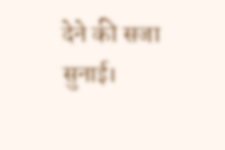देने की सजा सुनाई।